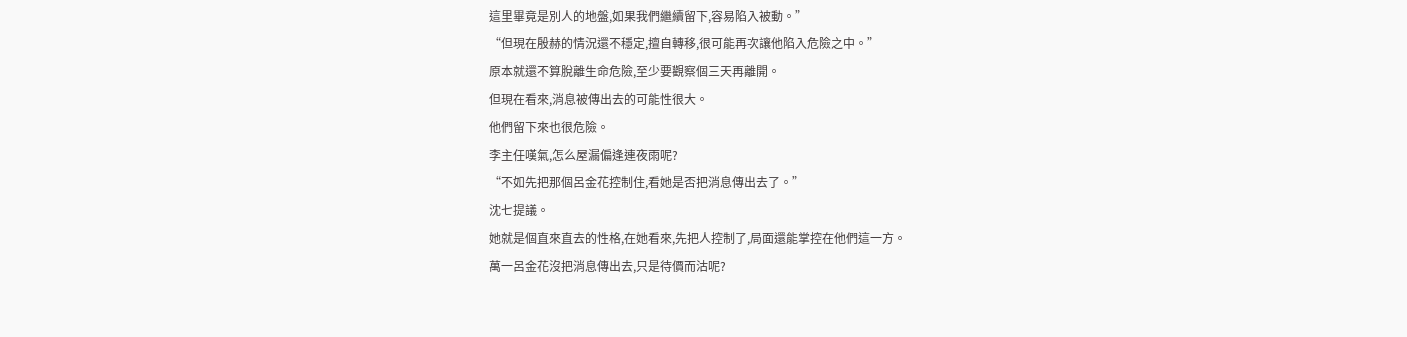這里畢竟是別人的地盤,如果我們繼續留下,容易陷入被動。”
“但現在殷赫的情況還不穩定,擅自轉移,很可能再次讓他陷入危險之中。”
原本就還不算脫離生命危險,至少要觀察個三天再離開。
但現在看來,消息被傳出去的可能性很大。
他們留下來也很危險。
李主任嘆氣,怎么屋漏偏逢連夜雨呢?
“不如先把那個呂金花控制住,看她是否把消息傳出去了。”
沈七提議。
她就是個直來直去的性格,在她看來,先把人控制了,局面還能掌控在他們這一方。
萬一呂金花沒把消息傳出去,只是待價而沽呢?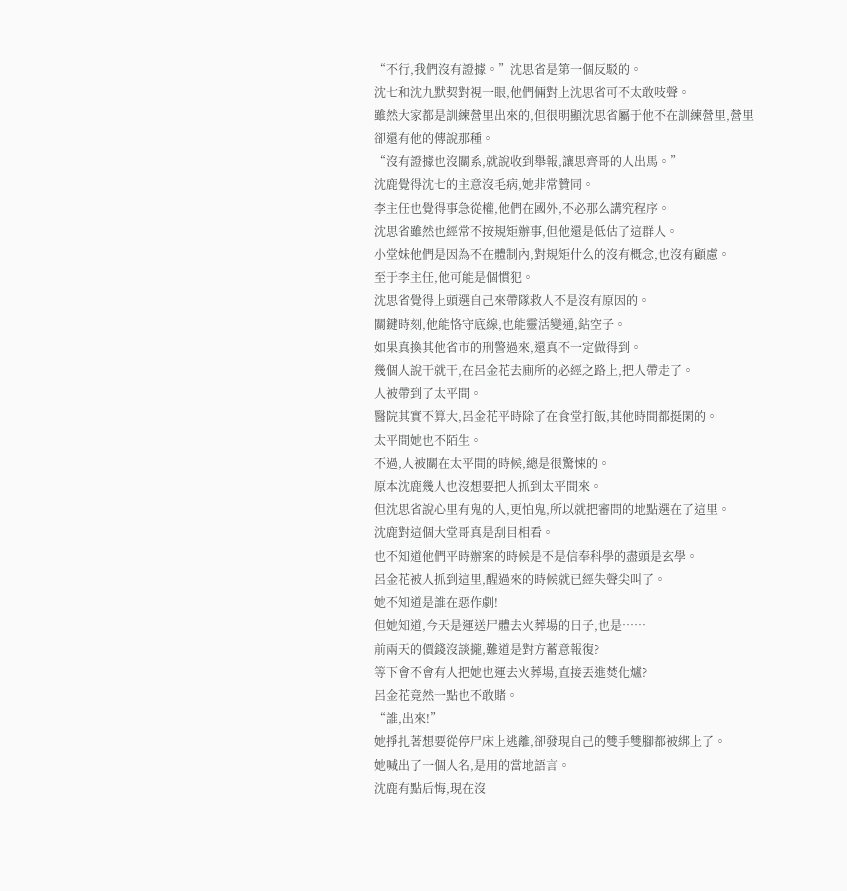“不行,我們沒有證據。”沈思省是第一個反駁的。
沈七和沈九默契對視一眼,他們倆對上沈思省可不太敢吱聲。
雖然大家都是訓練營里出來的,但很明顯沈思省屬于他不在訓練營里,營里卻還有他的傳說那種。
“沒有證據也沒關系,就說收到舉報,讓思齊哥的人出馬。”
沈鹿覺得沈七的主意沒毛病,她非常贊同。
李主任也覺得事急從權,他們在國外,不必那么講究程序。
沈思省雖然也經常不按規矩辦事,但他還是低估了這群人。
小堂妹他們是因為不在體制內,對規矩什么的沒有概念,也沒有顧慮。
至于李主任,他可能是個慣犯。
沈思省覺得上頭選自己來帶隊救人不是沒有原因的。
關鍵時刻,他能恪守底線,也能靈活變通,鉆空子。
如果真換其他省市的刑警過來,還真不一定做得到。
幾個人說干就干,在呂金花去廁所的必經之路上,把人帶走了。
人被帶到了太平間。
醫院其實不算大,呂金花平時除了在食堂打飯,其他時間都挺閑的。
太平間她也不陌生。
不過,人被關在太平間的時候,總是很驚悚的。
原本沈鹿幾人也沒想要把人抓到太平間來。
但沈思省說心里有鬼的人,更怕鬼,所以就把審問的地點選在了這里。
沈鹿對這個大堂哥真是刮目相看。
也不知道他們平時辦案的時候是不是信奉科學的盡頭是玄學。
呂金花被人抓到這里,醒過來的時候就已經失聲尖叫了。
她不知道是誰在惡作劇!
但她知道,今天是運送尸體去火葬場的日子,也是……
前兩天的價錢沒談攏,難道是對方蓄意報復?
等下會不會有人把她也運去火葬場,直接丟進焚化爐?
呂金花竟然一點也不敢賭。
“誰,出來!”
她掙扎著想要從停尸床上逃離,卻發現自己的雙手雙腳都被綁上了。
她喊出了一個人名,是用的當地語言。
沈鹿有點后悔,現在沒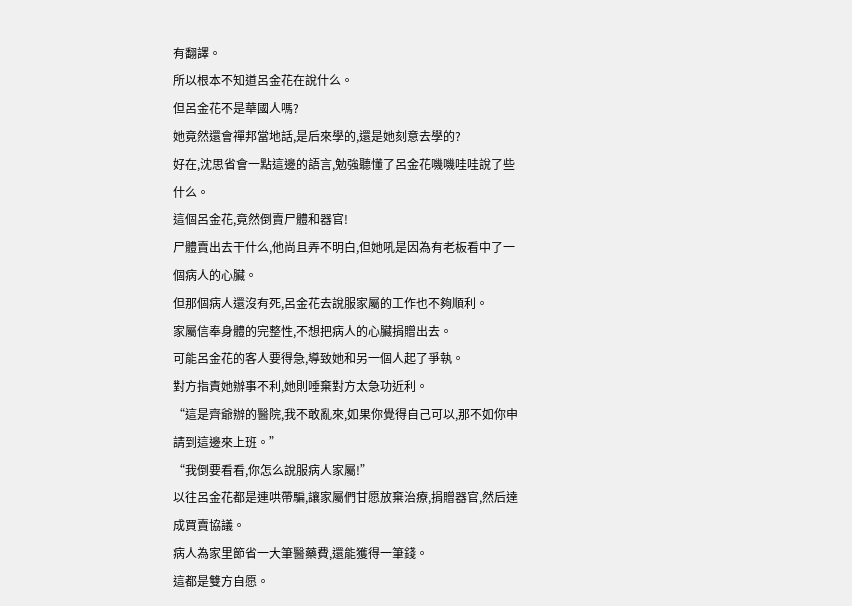有翻譯。
所以根本不知道呂金花在說什么。
但呂金花不是華國人嗎?
她竟然還會禪邦當地話,是后來學的,還是她刻意去學的?
好在,沈思省會一點這邊的語言,勉強聽懂了呂金花嘰嘰哇哇說了些什么。
這個呂金花,竟然倒賣尸體和器官!
尸體賣出去干什么,他尚且弄不明白,但她吼是因為有老板看中了一個病人的心臟。
但那個病人還沒有死,呂金花去說服家屬的工作也不夠順利。
家屬信奉身體的完整性,不想把病人的心臟捐贈出去。
可能呂金花的客人要得急,導致她和另一個人起了爭執。
對方指責她辦事不利,她則唾棄對方太急功近利。
“這是齊爺辦的醫院,我不敢亂來,如果你覺得自己可以,那不如你申請到這邊來上班。”
“我倒要看看,你怎么說服病人家屬!”
以往呂金花都是連哄帶騙,讓家屬們甘愿放棄治療,捐贈器官,然后達成買賣協議。
病人為家里節省一大筆醫藥費,還能獲得一筆錢。
這都是雙方自愿。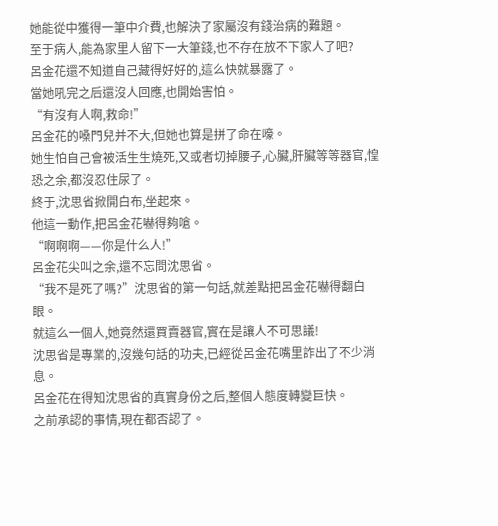她能從中獲得一筆中介費,也解決了家屬沒有錢治病的難題。
至于病人,能為家里人留下一大筆錢,也不存在放不下家人了吧?
呂金花還不知道自己藏得好好的,這么快就暴露了。
當她吼完之后還沒人回應,也開始害怕。
“有沒有人啊,救命!”
呂金花的嗓門兒并不大,但她也算是拼了命在嚎。
她生怕自己會被活生生燒死,又或者切掉腰子,心臟,肝臟等等器官,惶恐之余,都沒忍住尿了。
終于,沈思省掀開白布,坐起來。
他這一動作,把呂金花嚇得夠嗆。
“啊啊啊——你是什么人!”
呂金花尖叫之余,還不忘問沈思省。
“我不是死了嗎?”沈思省的第一句話,就差點把呂金花嚇得翻白眼。
就這么一個人,她竟然還買賣器官,實在是讓人不可思議!
沈思省是專業的,沒幾句話的功夫,已經從呂金花嘴里詐出了不少消息。
呂金花在得知沈思省的真實身份之后,整個人態度轉變巨快。
之前承認的事情,現在都否認了。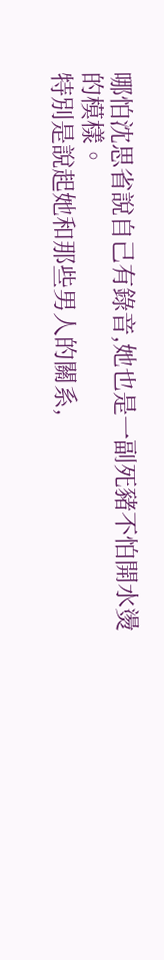哪怕沈思省說自己有錄音,她也是一副死豬不怕開水燙的模樣。
特別是說起她和那些男人的關系,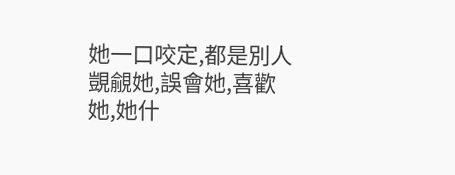她一口咬定,都是別人覬覦她,誤會她,喜歡她,她什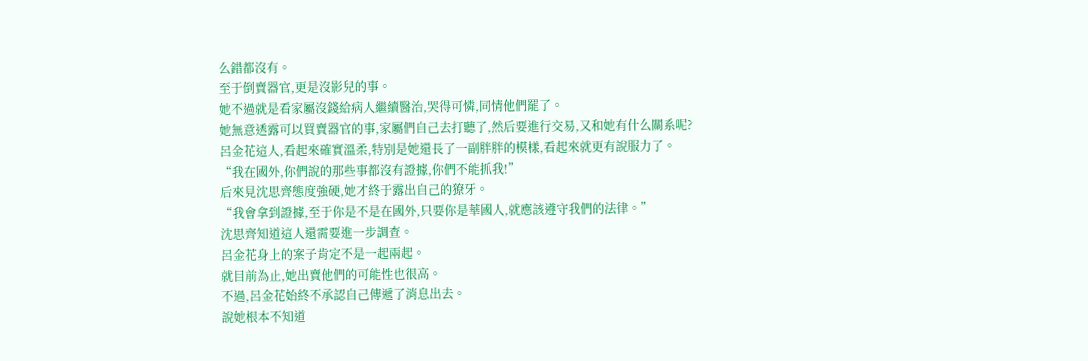么錯都沒有。
至于倒賣器官,更是沒影兒的事。
她不過就是看家屬沒錢給病人繼續醫治,哭得可憐,同情他們罷了。
她無意透露可以買賣器官的事,家屬們自己去打聽了,然后要進行交易,又和她有什么關系呢?
呂金花這人,看起來確實溫柔,特別是她還長了一副胖胖的模樣,看起來就更有說服力了。
“我在國外,你們說的那些事都沒有證據,你們不能抓我!”
后來見沈思齊態度強硬,她才終于露出自己的獠牙。
“我會拿到證據,至于你是不是在國外,只要你是華國人,就應該遵守我們的法律。”
沈思齊知道這人還需要進一步調查。
呂金花身上的案子肯定不是一起兩起。
就目前為止,她出賣他們的可能性也很高。
不過,呂金花始終不承認自己傳遞了消息出去。
說她根本不知道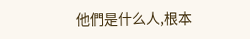他們是什么人,根本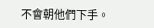不會朝他們下手。